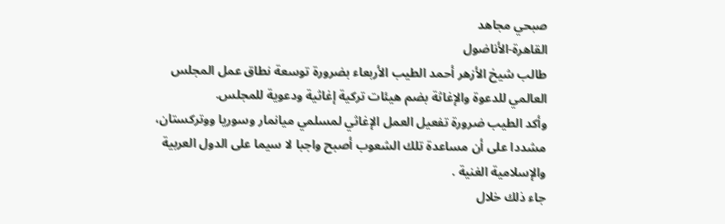صبحي مجاهد
القاهرة-الأناضول
طالب شيخ الأزهر أحمد الطيب الأربعاء بضرورة توسعة نطاق عمل المجلس العالمي للدعوة والإغاثة بضم هيئات تركية إغاثية ودعوية للمجلس.
وأكد الطيب ضرورة تفعيل العمل الإغاثي لمسلمي ميانمار وسوريا ووتركستان، مشددا على أن مساعدة تلك الشعوب أصبح واجبا لا سيما على الدول العربية والإسلامية الغنية .
جاء ذلك خلال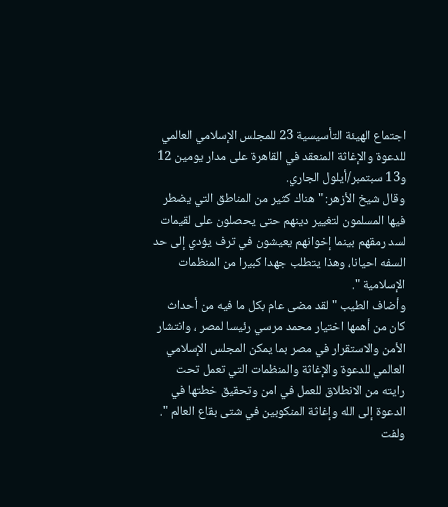اجتماع الهيئة التأسيسية 23 للمجلس الإسلامي العالمي للدعوة والإغاثة المنعقد في القاهرة على مدار يومين 12 و13 سبتمبر/أيلول الجاري.
وقال شيخ الأزهر: "هناك كثير من المناطق التي يضطر فيها المسلمون لتغيير دينهم حتى يحصلون على لقيمات لسد رمقهم بينما إخوانهم يعيشون في ترف يؤدي إلى حد السفه احيانا، وهذا يتطلب جهدا كبيرا من المنظمات الإسلامية ".
وأضاف الطيب "لقد مضى عام بكل ما فيه من أحداث كان من أهمها اختيار محمد مرسي رئيسا لمصر ، وانتشار الأمن والاستقرار في مصر بما يمكن المجلس الإسلامي العالمي للدعوة والإغاثة والمنظمات التي تعمل تحت رايته من الانطلاق للعمل في امن وتحقيق خطتها في الدعوة إلى الله وإغاثة المنكوبين في شتى بقاع العالم ".
ولفت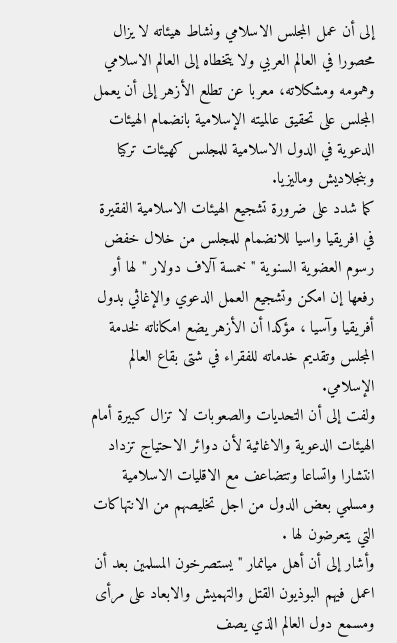إلى أن عمل المجلس الاسلامي ونشاط هيئاته لا يزال محصورا في العالم العربي ولا يتخطاه إلى العالم الاسلامي وهمومه ومشكلاته، معربا عن تطلع الأزهر إلى أن يعمل المجلس على تحقيق عالميته الإسلامية بانضمام الهيئات الدعوية في الدول الاسلامية للمجلس كهيئات تركيا وبنجلاديش وماليزيا.
كما شدد على ضرورة تشجيع الهيئات الاسلامية الفقيرة في افريقيا واسيا للانضمام للمجلس من خلال خفض رسوم العضوية السنوية " خمسة آلاف دولار " لها أو رفعها إن امكن وتشجيع العمل الدعوي والإغاثي بدول أفريقيا وآسيا ، مؤكدا أن الأزهر يضع امكاناته لخدمة المجلس وتقديم خدماته للفقراء في شتى بقاع العالم الإسلامي.
ولفت إلى أن التحديات والصعوبات لا تزال كبيرة أمام الهيئات الدعوية والاغاثية لأن دوائر الاحتياج تزداد انتشارا واتساعا وتتضاعف مع الاقليات الاسلامية ومسلمي بعض الدول من اجل تخليصهم من الانتهاكات التي يتعرضون لها .
وأشار إلى أن أهل ميانمار "يستصرخون المسلمين بعد أن اعمل فيهم البوذيون القتل والتهميش والابعاد على مرأى ومسمع دول العالم الذي يصف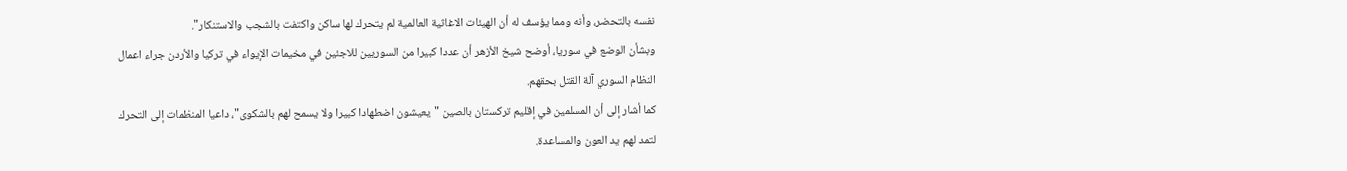نفسه بالتحضر، وأنه ومما يؤسف له أن الهيئات الاغاثية العالمية لم يتحرك لها ساكن واكتفت بالشجب والاستنكار".
وبشأن الوضع في سوريا، أوضح شيخ الأزهر أن عددا كبيرا من السوريين للاجئين في مخيمات الإيواء في تركيا والأردن جراء اعمال النظام السوري آلة القتل بحقهم.
كما أشار إلى أن المسلمين في إقليم تركستان بالصين "يعيشون اضطهادا كبيرا ولا يسمح لهم بالشكوى"، داعيا المنظمات إلى التحرك لتمد لهم يد العون والمساعدة.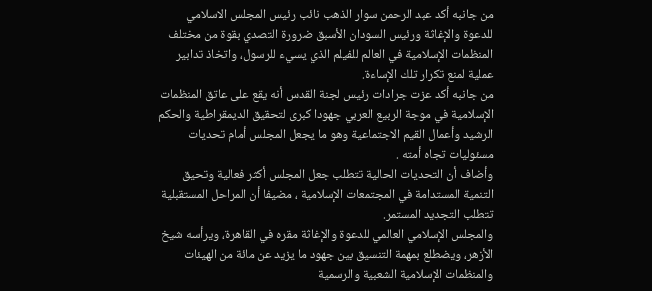من جانبه أكد عبد الرحمن سوار الذهب نائب رئيس المجلس الاسلامي للدعوة والإغاثة ورئيس السودان الأسبق ضرورة التصدي بقوة من مختلف المنظمات الإسلامية في العالم للفيلم الذي يسيء للرسول، واتخاذ تدابير عملية لمنع تكرار تلك الإساءة.
من جانبه أكد عزت جرادات رئيس لجنة القدس أنه يقع على عاتق المنظمات الإسلامية في موجة الربيع العربي جهودا كبرى لتحقيق الديمقراطية والحكم الرشيد وأعمال القيم الاجتماعية وهو ما يجعل المجلس أمام تحديات مسئوليات تجاه أمته .
وأضاف أن التحديات الحالية تتطلب جعل المجلس أكثر فعالية وتحيق التنمية المستدامة في المجتمعات الإسلامية ، مضيفا أن المراحل المستقبلية تتطلب التجديد المستمر.
والمجلس الإسلامي العالمي للدعوة والإغاثة مقره في القاهرة، ويرأسه شيخ الأزهر، ويضطلع بمهمة التنسيق بين جهود ما يزيد عن مائة من الهيئات والمنظمات الإسلامية الشعبية والرسمية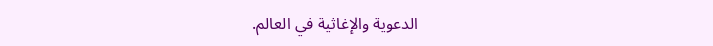الدعوية والإغاثية في العالم.